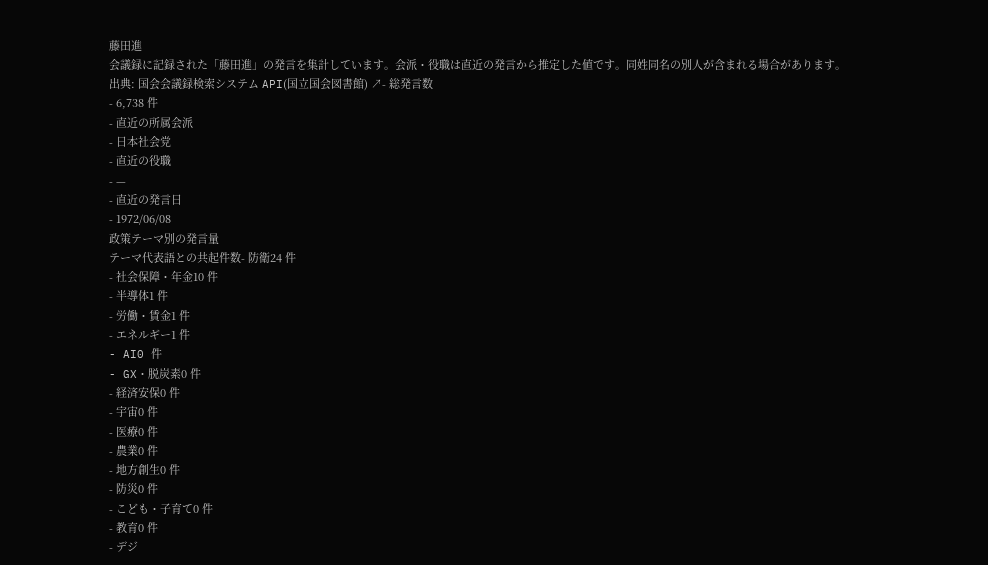藤田進
会議録に記録された「藤田進」の発言を集計しています。会派・役職は直近の発言から推定した値です。同姓同名の別人が含まれる場合があります。
出典: 国会会議録検索システム API(国立国会図書館) ↗- 総発言数
- 6,738 件
- 直近の所属会派
- 日本社会党
- 直近の役職
- —
- 直近の発言日
- 1972/06/08
政策テーマ別の発言量
テーマ代表語との共起件数- 防衛24 件
- 社会保障・年金10 件
- 半導体1 件
- 労働・賃金1 件
- エネルギー1 件
- AI0 件
- GX・脱炭素0 件
- 経済安保0 件
- 宇宙0 件
- 医療0 件
- 農業0 件
- 地方創生0 件
- 防災0 件
- こども・子育て0 件
- 教育0 件
- デジ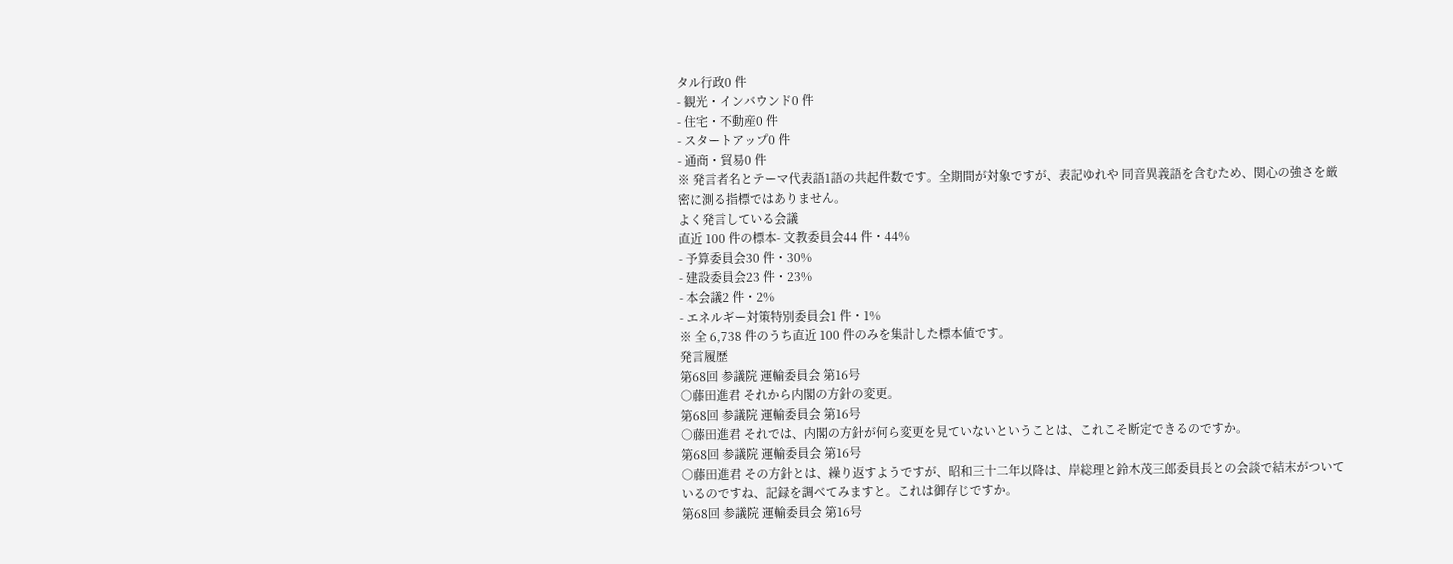タル行政0 件
- 観光・インバウンド0 件
- 住宅・不動産0 件
- スタートアップ0 件
- 通商・貿易0 件
※ 発言者名とテーマ代表語1語の共起件数です。全期間が対象ですが、表記ゆれや 同音異義語を含むため、関心の強さを厳密に測る指標ではありません。
よく発言している会議
直近 100 件の標本- 文教委員会44 件・44%
- 予算委員会30 件・30%
- 建設委員会23 件・23%
- 本会議2 件・2%
- エネルギー対策特別委員会1 件・1%
※ 全 6,738 件のうち直近 100 件のみを集計した標本値です。
発言履歴
第68回 参議院 運輸委員会 第16号
○藤田進君 それから内閣の方針の変更。
第68回 参議院 運輸委員会 第16号
○藤田進君 それでは、内閣の方針が何ら変更を見ていないということは、これこそ断定できるのですか。
第68回 参議院 運輸委員会 第16号
○藤田進君 その方針とは、繰り返すようですが、昭和三十二年以降は、岸総理と鈴木茂三郎委員長との会談で結末がついているのですね、記録を調べてみますと。これは御存じですか。
第68回 参議院 運輸委員会 第16号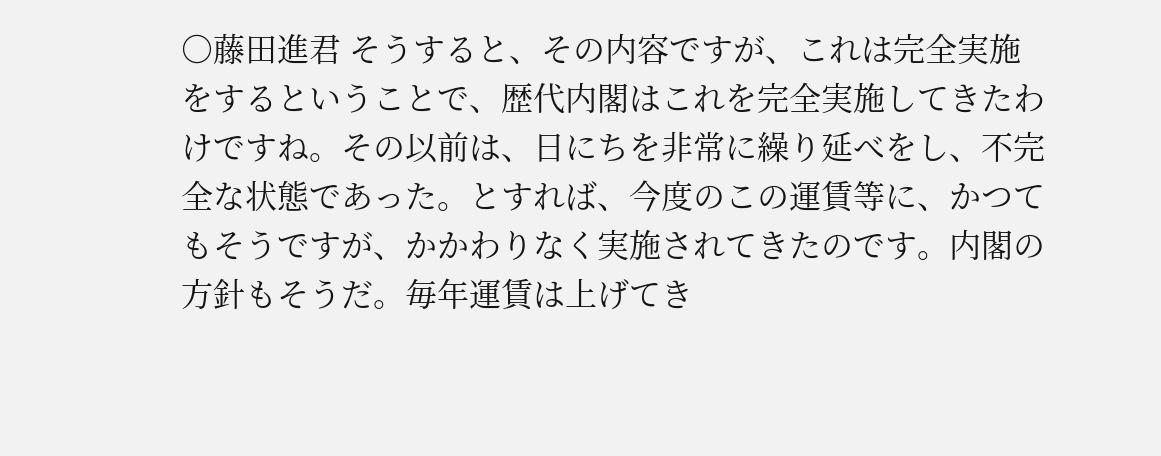○藤田進君 そうすると、その内容ですが、これは完全実施をするということで、歴代内閣はこれを完全実施してきたわけですね。その以前は、日にちを非常に繰り延べをし、不完全な状態であった。とすれば、今度のこの運賃等に、かつてもそうですが、かかわりなく実施されてきたのです。内閣の方針もそうだ。毎年運賃は上げてき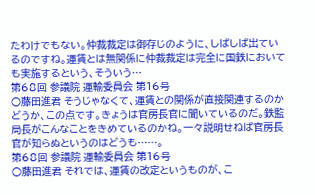たわけでもない。仲裁裁定は御存じのように、しばしば出ているのですね。運賃とは無関係に仲裁裁定は完全に国鉄においても実施するという、そういう…
第68回 参議院 運輸委員会 第16号
○藤田進君 そうじゃなくて、運賃との関係が直接関連するのかどうか、この点です。きょうは官房長官に聞いているのだ。鉄監局長がこんなことをきめているのかね。一々説明せねば官房長官が知らぬというのはどうも……。
第68回 参議院 運輸委員会 第16号
○藤田進君 それでは、運賃の改定というものが、こ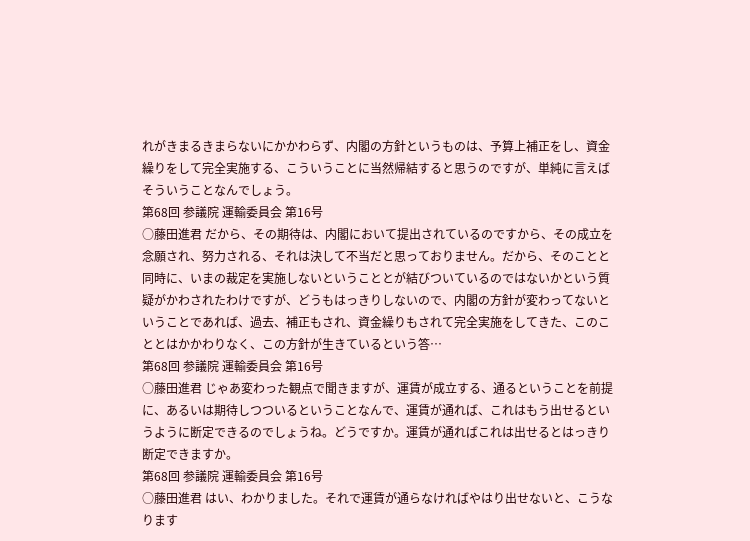れがきまるきまらないにかかわらず、内閣の方針というものは、予算上補正をし、資金繰りをして完全実施する、こういうことに当然帰結すると思うのですが、単純に言えばそういうことなんでしょう。
第68回 参議院 運輸委員会 第16号
○藤田進君 だから、その期待は、内閣において提出されているのですから、その成立を念願され、努力される、それは決して不当だと思っておりません。だから、そのことと同時に、いまの裁定を実施しないということとが結びついているのではないかという質疑がかわされたわけですが、どうもはっきりしないので、内閣の方針が変わってないということであれば、過去、補正もされ、資金繰りもされて完全実施をしてきた、このこととはかかわりなく、この方針が生きているという答…
第68回 参議院 運輸委員会 第16号
○藤田進君 じゃあ変わった観点で聞きますが、運賃が成立する、通るということを前提に、あるいは期待しつついるということなんで、運賃が通れば、これはもう出せるというように断定できるのでしょうね。どうですか。運賃が通ればこれは出せるとはっきり断定できますか。
第68回 参議院 運輸委員会 第16号
○藤田進君 はい、わかりました。それで運賃が通らなければやはり出せないと、こうなります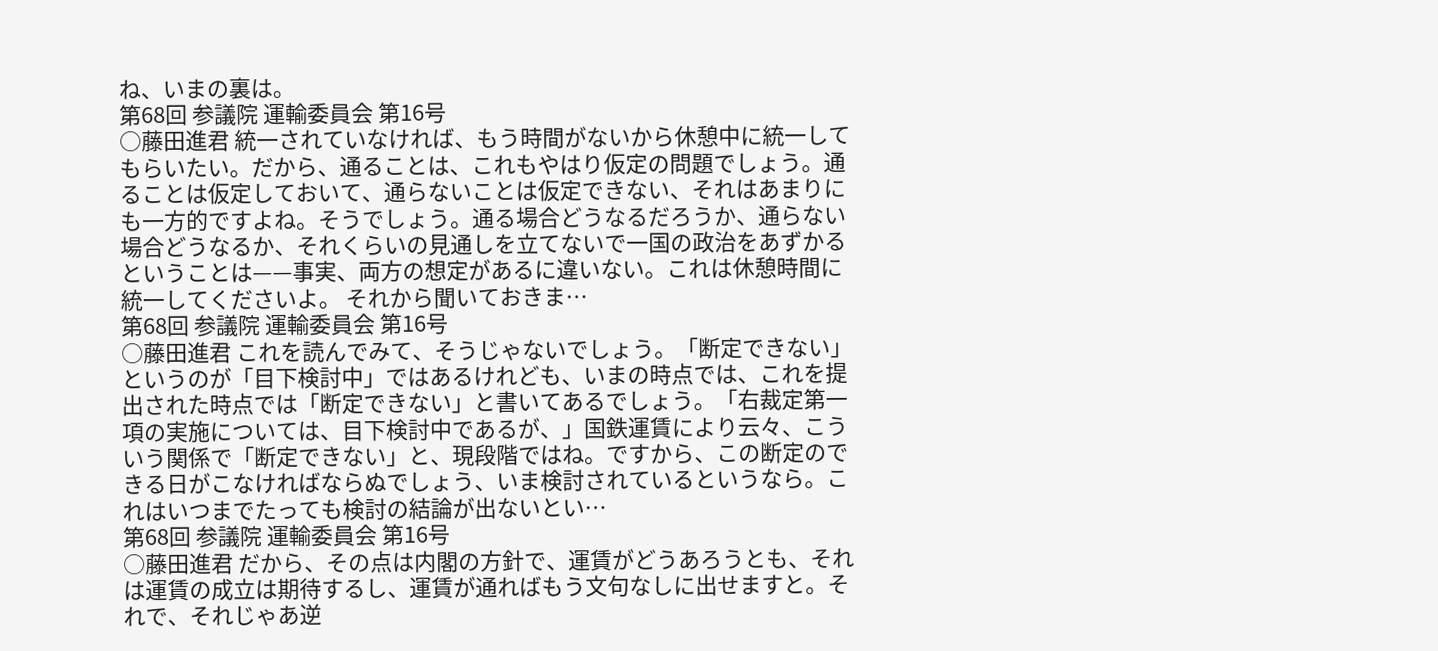ね、いまの裏は。
第68回 参議院 運輸委員会 第16号
○藤田進君 統一されていなければ、もう時間がないから休憩中に統一してもらいたい。だから、通ることは、これもやはり仮定の問題でしょう。通ることは仮定しておいて、通らないことは仮定できない、それはあまりにも一方的ですよね。そうでしょう。通る場合どうなるだろうか、通らない場合どうなるか、それくらいの見通しを立てないで一国の政治をあずかるということは——事実、両方の想定があるに違いない。これは休憩時間に統一してくださいよ。 それから聞いておきま…
第68回 参議院 運輸委員会 第16号
○藤田進君 これを読んでみて、そうじゃないでしょう。「断定できない」というのが「目下検討中」ではあるけれども、いまの時点では、これを提出された時点では「断定できない」と書いてあるでしょう。「右裁定第一項の実施については、目下検討中であるが、」国鉄運賃により云々、こういう関係で「断定できない」と、現段階ではね。ですから、この断定のできる日がこなければならぬでしょう、いま検討されているというなら。これはいつまでたっても検討の結論が出ないとい…
第68回 参議院 運輸委員会 第16号
○藤田進君 だから、その点は内閣の方針で、運賃がどうあろうとも、それは運賃の成立は期待するし、運賃が通ればもう文句なしに出せますと。それで、それじゃあ逆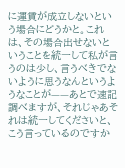に運賃が成立しないという場合にどうかと。これは、その場合出せないということを統一して私が言うのは少し、言うべきでないように思うなんというようなことが——あとで速記調べますが、それじゃあそれは統一してくださいと、こう言っているのですか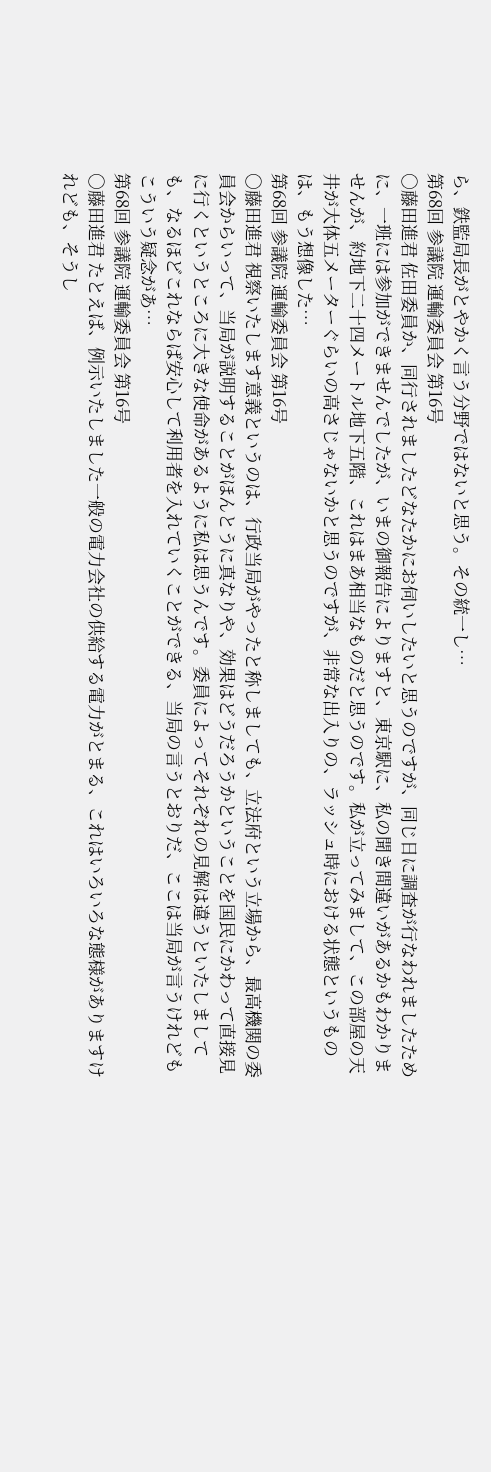ら、鉄監局長がとやかく言う分野ではないと思う。その統一し…
第68回 参議院 運輸委員会 第16号
○藤田進君 佐田委員か、同行されましたどなたかにお伺いしたいと思うのですが、同じ日に調査が行なわれましたために、一班には参加ができませんでしたが、いまの御報告によりますと、東京駅に、私の聞き間違いがあるかもわかりませんが、約地下二十四メートル地下五階、これはまあ相当なものだと思うのです。私が立ってみまして、この部屋の天井が大体五メーターぐらいの高さじゃないかと思うのですが、非常な出入りの、ラッシュ時における状態というものは、もう想像した…
第68回 参議院 運輸委員会 第16号
○藤田進君 視察いたします意義というのは、行政当局がやったと称しましても、立法府という立場から、最高機関の委員会からいって、当局が説明することがほんとうに真なりや、効果はどうだろうかということを国民にかわって直接見に行くというところに大きな使命があるように私は思うんです。委員によってそれぞれの見解は違うといたしましても、なるほどこれならば安心して利用者を入れていくことができる、当局の言うとおりだ、ここは当局が言うけれどもこういう疑念があ…
第68回 参議院 運輸委員会 第16号
○藤田進君 たとえば、例示いたしました一般の電力会社の供給する電力がとまる、これはいろいろな態様がありますけれども、そうし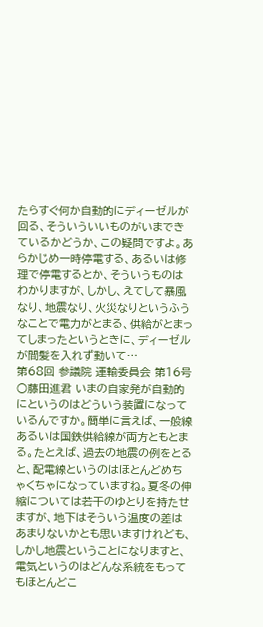たらすぐ何か自動的にディーゼルが回る、そういういいものがいまできているかどうか、この疑問ですよ。あらかじめ一時停電する、あるいは修理で停電するとか、そういうものはわかりますが、しかし、えてして暴風なり、地震なり、火災なりというふうなことで電力がとまる、供給がとまってしまったというときに、ディーゼルが間髪を入れず動いて…
第68回 参議院 運輸委員会 第16号
○藤田進君 いまの自家発が自動的にというのはどういう装置になっているんですか。簡単に言えば、一般線あるいは国鉄供給線が両方ともとまる。たとえば、過去の地震の例をとると、配電線というのはほとんどめちゃくちゃになっていますね。夏冬の伸縮については若干のゆとりを持たせますが、地下はそういう温度の差はあまりないかとも思いますけれども、しかし地震ということになりますと、電気というのはどんな系統をもってもほとんどこ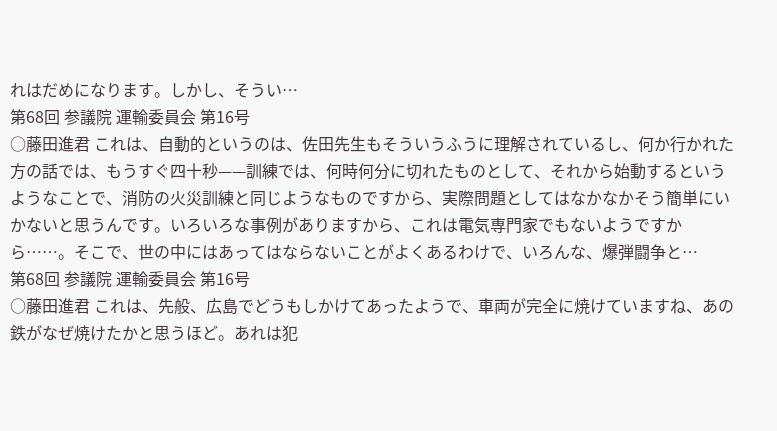れはだめになります。しかし、そうい…
第68回 参議院 運輸委員会 第16号
○藤田進君 これは、自動的というのは、佐田先生もそういうふうに理解されているし、何か行かれた方の話では、もうすぐ四十秒——訓練では、何時何分に切れたものとして、それから始動するというようなことで、消防の火災訓練と同じようなものですから、実際問題としてはなかなかそう簡単にいかないと思うんです。いろいろな事例がありますから、これは電気専門家でもないようですから……。そこで、世の中にはあってはならないことがよくあるわけで、いろんな、爆弾闘争と…
第68回 参議院 運輸委員会 第16号
○藤田進君 これは、先般、広島でどうもしかけてあったようで、車両が完全に焼けていますね、あの鉄がなぜ焼けたかと思うほど。あれは犯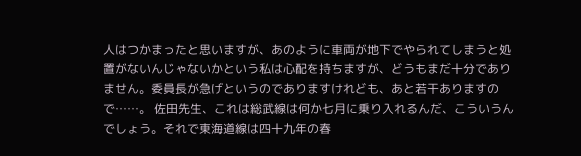人はつかまったと思いますが、あのように車両が地下でやられてしまうと処置がないんじゃないかという私は心配を持ちますが、どうもまだ十分でありません。委員長が急げというのでありますけれども、あと若干ありますので……。 佐田先生、これは総武線は何か七月に乗り入れるんだ、こういうんでしょう。それで東海道線は四十九年の春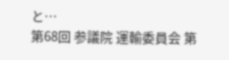と…
第68回 参議院 運輸委員会 第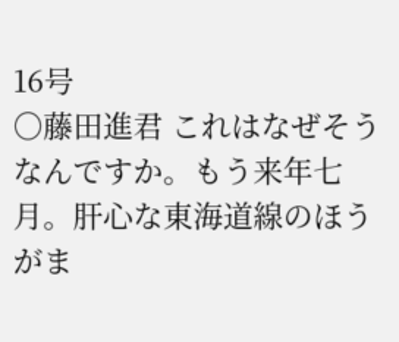16号
○藤田進君 これはなぜそうなんですか。もう来年七月。肝心な東海道線のほうがま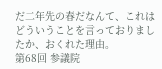だ二年先の春だなんて、これはどういうことを言っておりましたか、おくれた理由。
第68回 参議院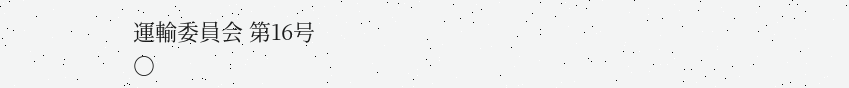運輸委員会 第16号
○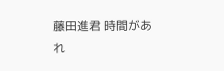藤田進君 時間があれ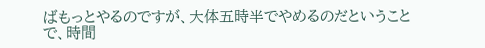ばもっとやるのですが、大体五時半でやめるのだということで、時間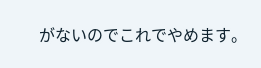がないのでこれでやめます。